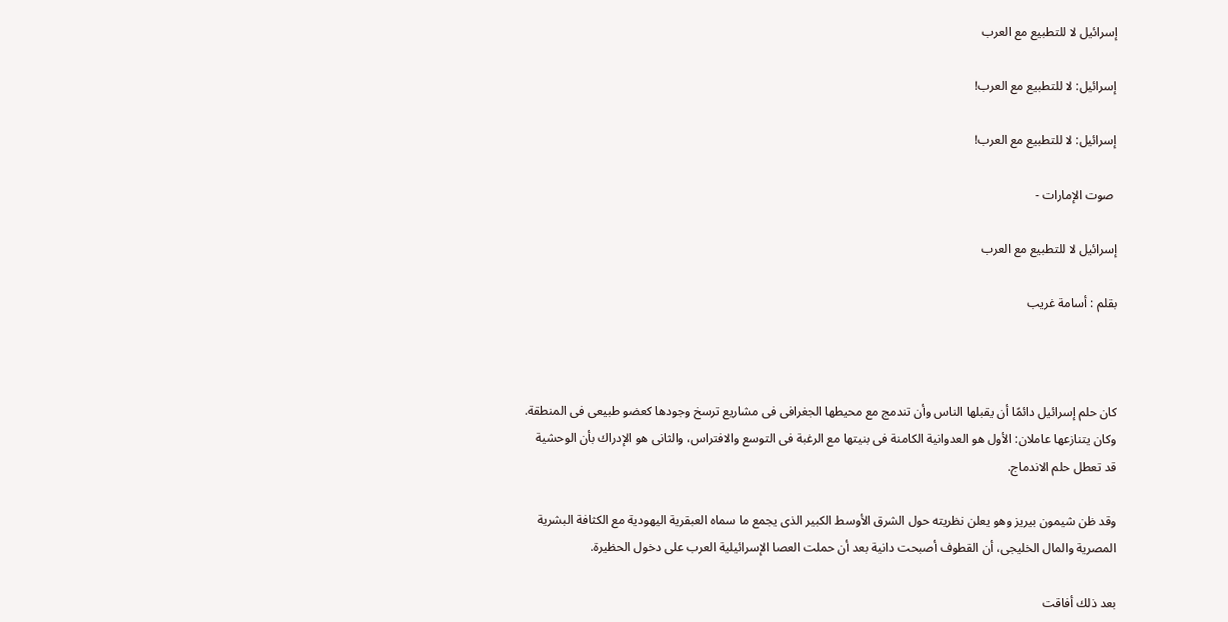إسرائيل لا للتطبيع مع العرب

إسرائيل: لا للتطبيع مع العرب!

إسرائيل: لا للتطبيع مع العرب!

 صوت الإمارات -

إسرائيل لا للتطبيع مع العرب

بقلم : أسامة غريب



كان حلم إسرائيل دائمًا أن يقبلها الناس وأن تندمج مع محيطها الجغرافى فى مشاريع ترسخ وجودها كعضو طبيعى فى المنطقة. وكان يتنازعها عاملان: الأول هو العدوانية الكامنة فى بنيتها مع الرغبة فى التوسع والافتراس، والثانى هو الإدراك بأن الوحشية قد تعطل حلم الاندماج.

وقد ظن شيمون بيريز وهو يعلن نظريته حول الشرق الأوسط الكبير الذى يجمع ما سماه العبقرية اليهودية مع الكثافة البشرية المصرية والمال الخليجى، أن القطوف أصبحت دانية بعد أن حملت العصا الإسرائيلية العرب على دخول الحظيرة.

بعد ذلك أفاقت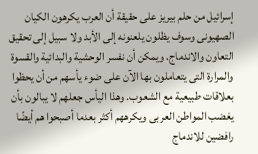إسرائيل من حلم بيريز على حقيقة أن العرب يكرهون الكيان الصهيونى وسوف يظلون يلعنونه إلى الأبد ولا سبيل إلى تحقيق التعاون والاندماج. ويمكن أن نفسر الوحشية والبدائية والقسوة والمرارة التى يتعاملون بها الآن على ضوء يأسهم من أن يحظوا بعلاقات طبيعية مع الشعوب. وهذا اليأس جعلهم لا يبالون بأن يغضب المواطن العربى ويكرههم أكثر بعدما أصبحوا هم أيضًا رافضين للاندماج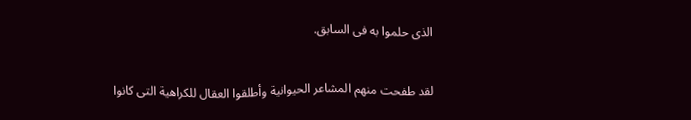الذى حلموا به فى السابق.

لقد طفحت منهم المشاعر الحيوانية وأطلقوا العقال للكراهية التى كانوا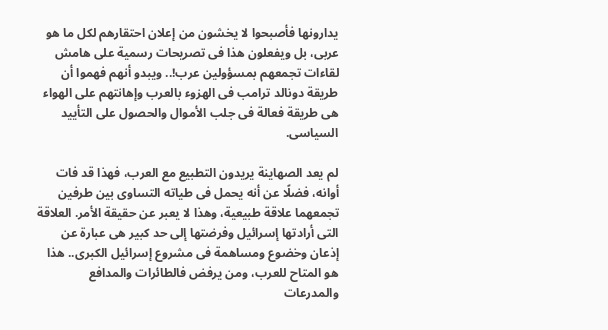يدارونها فأصبحوا لا يخشون من إعلان احتقارهم لكل ما هو عربى، بل ويفعلون هذا فى تصريحات رسمية على هامش لقاءات تجمعهم بمسؤولين عرب!.. ويبدو أنهم فهموا أن طريقة دونالد ترامب فى الهزوء بالعرب وإهانتهم على الهواء هى طريقة فعالة فى جلب الأموال والحصول على التأييد السياسى.

لم يعد الصهاينة يريدون التطبيع مع العرب، فهذا قد فات أوانه، فضلًا عن أنه يحمل فى طياته التساوى بين طرفين تجمعهما علاقة طبيعية، وهذا لا يعبر عن حقيقة الأمر. العلاقة التى أرادتها إسرائيل وفرضتها إلى حد كبير هى عبارة عن إذعان وخضوع ومساهمة فى مشروع إسرائيل الكبرى.. هذا هو المتاح للعرب، ومن يرفض فالطائرات والمدافع والمدرعات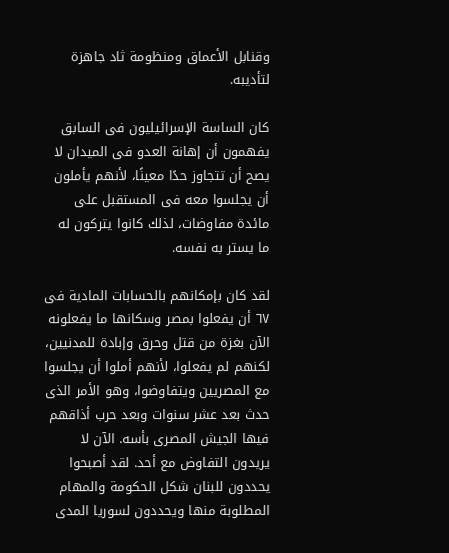وقنابل الأعماق ومنظومة ثاد جاهزة لتأديبه.

كان الساسة الإسرائيليون فى السابق يفهمون أن إهانة العدو فى الميدان لا يصح أن تتجاوز حدًا معينًا، لأنهم يأملون أن يجلسوا معه فى المستقبل على مائدة مفاوضات، لذلك كانوا يتركون له ما يستر به نفسه.

لقد كان بإمكانهم بالحسابات المادية فى ٦٧ أن يفعلوا بمصر وسكانها ما يفعلونه الآن بغزة من قتل وحرق وإبادة للمدنيين، لكنهم لم يفعلوا، لأنهم أملوا أن يجلسوا مع المصريين ويتفاوضوا، وهو الأمر الذى حدث بعد عشر سنوات وبعد حرب أذاقهم فيها الجيش المصرى بأسه. الآن لا يريدون التفاوض مع أحد. لقد أصبحوا يحددون للبنان شكل الحكومة والمهام المطلوبة منها ويحددون لسوريا المدى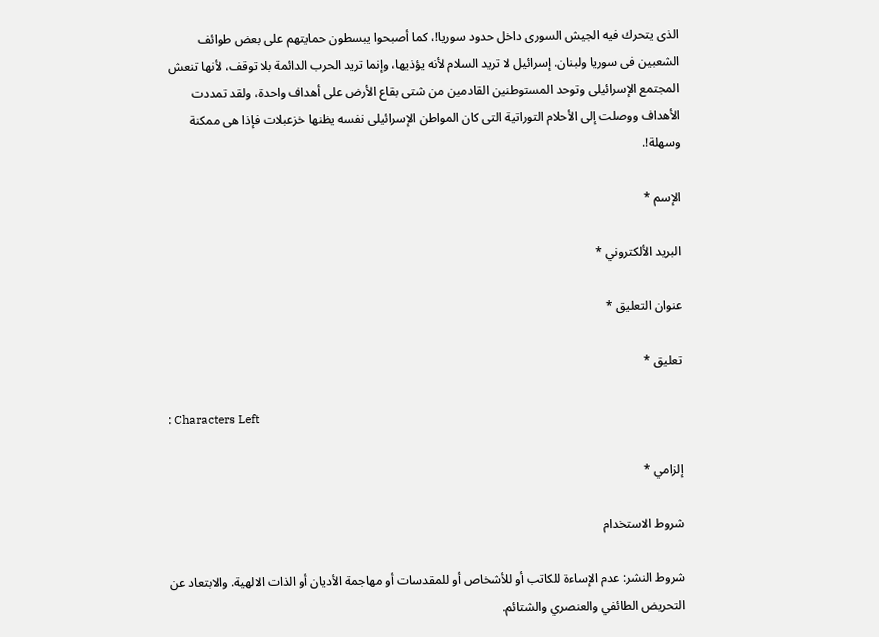الذى يتحرك فيه الجيش السورى داخل حدود سوريا!، كما أصبحوا يبسطون حمايتهم على بعض طوائف الشعبين فى سوريا ولبنان. إسرائيل لا تريد السلام لأنه يؤذيها، وإنما تريد الحرب الدائمة بلا توقف، لأنها تنعش المجتمع الإسرائيلى وتوحد المستوطنين القادمين من شتى بقاع الأرض على أهداف واحدة، ولقد تمددت الأهداف ووصلت إلى الأحلام التوراتية التى كان المواطن الإسرائيلى نفسه يظنها خزعبلات فإذا هى ممكنة وسهلة!.

الإسم *

البريد الألكتروني *

عنوان التعليق *

تعليق *

: Characters Left

إلزامي *

شروط الاستخدام

شروط النشر: عدم الإساءة للكاتب أو للأشخاص أو للمقدسات أو مهاجمة الأديان أو الذات الالهية. والابتعاد عن التحريض الطائفي والعنصري والشتائم.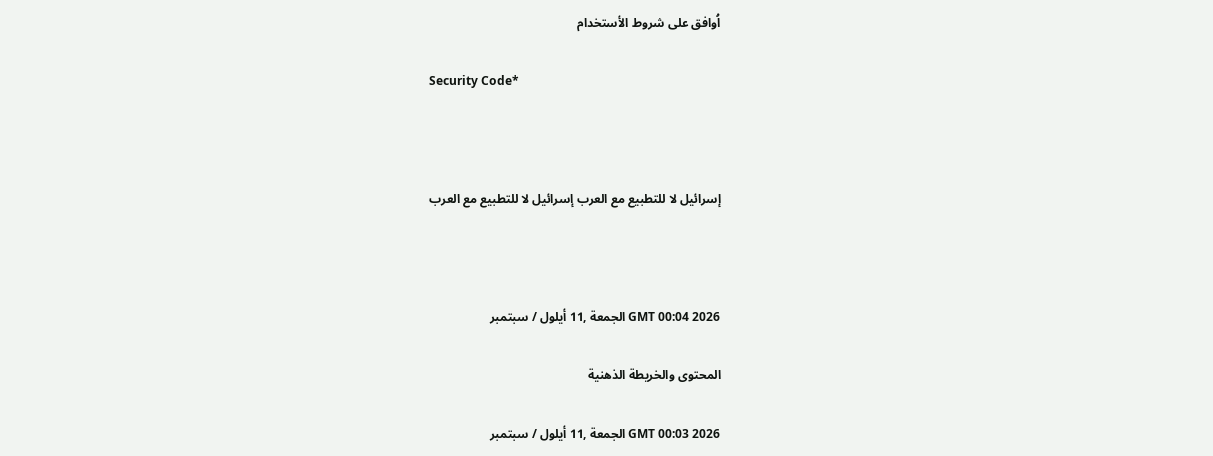اُوافق على شروط الأستخدام

Security Code*



إسرائيل لا للتطبيع مع العرب إسرائيل لا للتطبيع مع العرب



GMT 00:04 2026 الجمعة ,11 أيلول / سبتمبر

المحتوى والخريطة الذهنية

GMT 00:03 2026 الجمعة ,11 أيلول / سبتمبر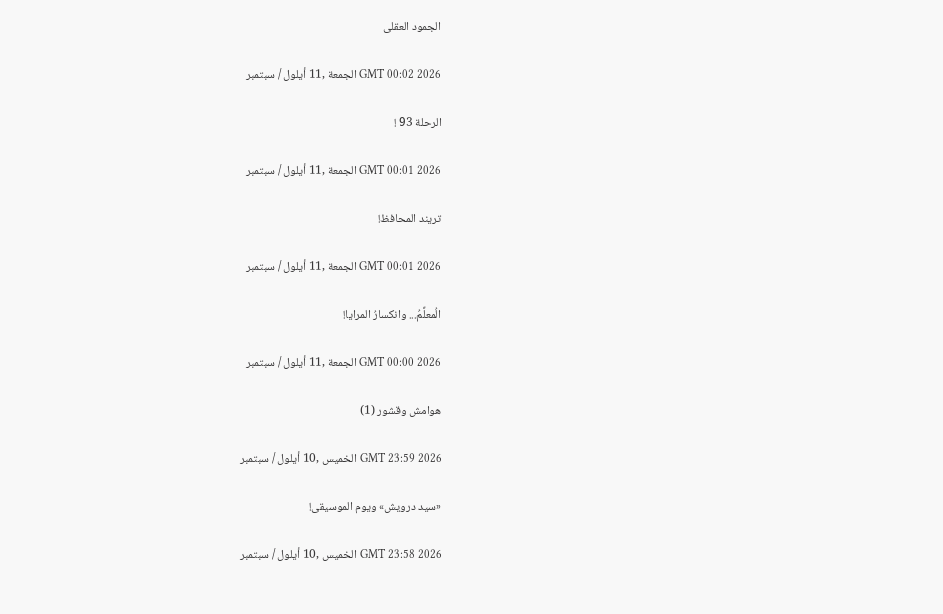الجمود العقلى

GMT 00:02 2026 الجمعة ,11 أيلول / سبتمبر

الرحلة 93 !

GMT 00:01 2026 الجمعة ,11 أيلول / سبتمبر

تريند المحافظ!

GMT 00:01 2026 الجمعة ,11 أيلول / سبتمبر

الُمعلِّمُ... وانكسارُ المرايا!

GMT 00:00 2026 الجمعة ,11 أيلول / سبتمبر

هوامش وقشور (1)

GMT 23:59 2026 الخميس ,10 أيلول / سبتمبر

«سيد درويش» ويوم الموسيقى!

GMT 23:58 2026 الخميس ,10 أيلول / سبتمبر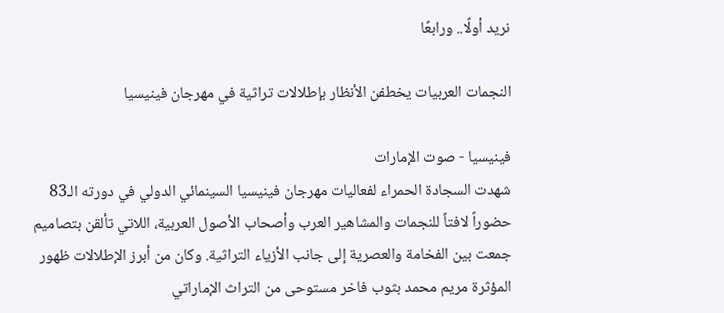نريد أولًا.. ورابعًا

النجمات العربيات يخطفن الأنظار بإطلالات تراثية في مهرجان فينيسيا

فينيسيا - صوت الإمارات
شهدت السجادة الحمراء لفعاليات مهرجان فينيسيا السينمائي الدولي في دورته الـ83 حضوراً لافتاً للنجمات والمشاهير العرب وأصحاب الأصول العربية، اللاتي تألقن بتصاميم جمعت بين الفخامة والعصرية إلى جانب الأزياء التراثية. وكان من أبرز الإطلالات ظهور المؤثرة مريم محمد بثوب فاخر مستوحى من التراث الإماراتي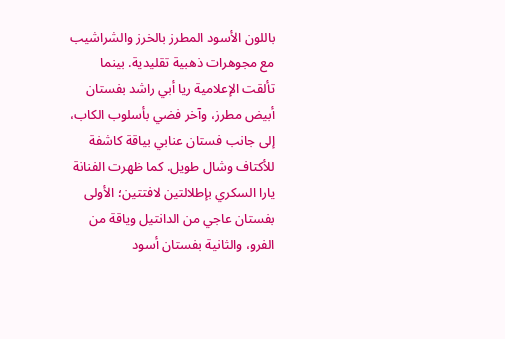باللون الأسود المطرز بالخرز والشراشيب مع مجوهرات ذهبية تقليدية. بينما تألقت الإعلامية ريا أبي راشد بفستان أبيض مطرز، وآخر فضي بأسلوب الكاب، إلى جانب فستان عنابي بياقة كاشفة للأكتاف وشال طويل. كما ظهرت الفنانة يارا السكري بإطلالتين لافتتين؛ الأولى بفستان عاجي من الدانتيل وياقة من الفرو، والثانية بفستان أسود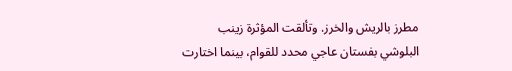مطرز بالريش والخرز. وتألقت المؤثرة زينب البلوشي بفستان عاجي محدد للقوام، بينما اختارت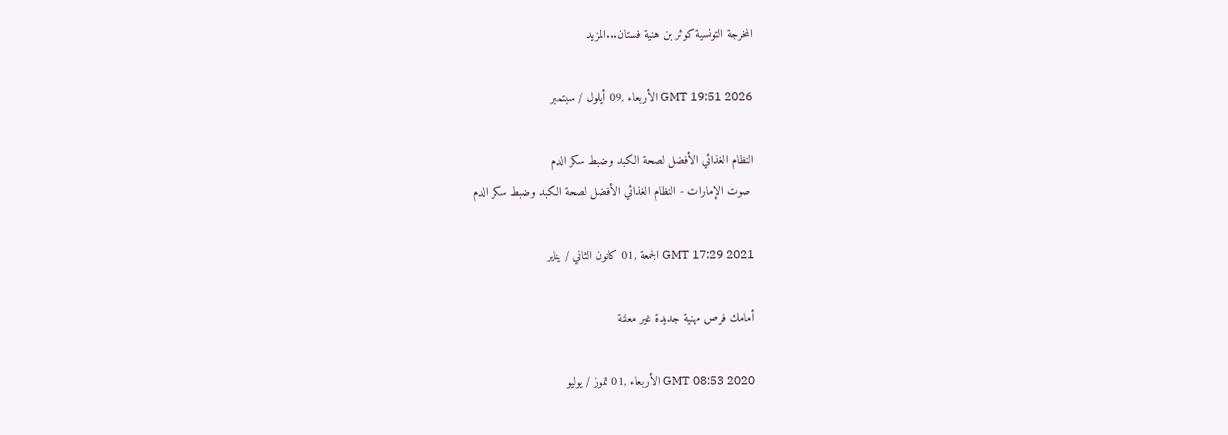المخرجة التونسية كوثر بن هنية فستان...المزيد

GMT 19:51 2026 الأربعاء ,09 أيلول / سبتمبر

النظام الغذائي الأفضل لصحة الكبد وضبط سكر الدم
 صوت الإمارات - النظام الغذائي الأفضل لصحة الكبد وضبط سكر الدم

GMT 17:29 2021 الجمعة ,01 كانون الثاني / يناير

أمامك فرص مهنية جديدة غير معلنة

GMT 08:53 2020 الأربعاء ,01 تموز / يوليو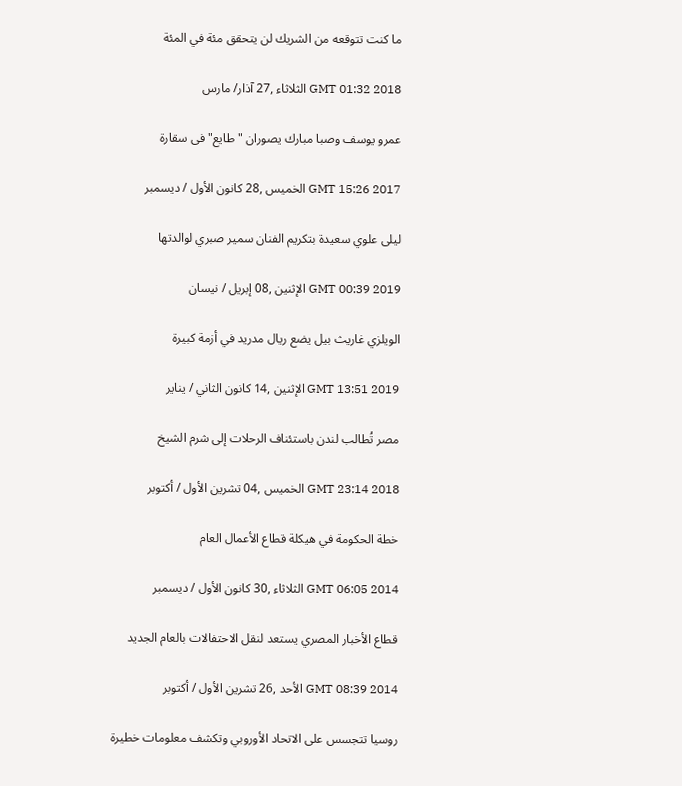ما كنت تتوقعه من الشريك لن يتحقق مئة في المئة

GMT 01:32 2018 الثلاثاء ,27 آذار/ مارس

عمرو يوسف وصبا مبارك يصوران "طايع" فى سقارة

GMT 15:26 2017 الخميس ,28 كانون الأول / ديسمبر

ليلى علوي سعيدة بتكريم الفنان سمير صبري لوالدتها

GMT 00:39 2019 الإثنين ,08 إبريل / نيسان

الويلزي غاريث بيل يضع ريال مدريد في أزمة كبيرة

GMT 13:51 2019 الإثنين ,14 كانون الثاني / يناير

مصر تُطالب لندن باستئناف الرحلات إلى شرم الشيخ

GMT 23:14 2018 الخميس ,04 تشرين الأول / أكتوبر

خطة الحكومة في هيكلة قطاع الأعمال العام

GMT 06:05 2014 الثلاثاء ,30 كانون الأول / ديسمبر

قطاع الأخبار المصري يستعد لنقل الاحتفالات بالعام الجديد

GMT 08:39 2014 الأحد ,26 تشرين الأول / أكتوبر

روسيا تتجسس على الاتحاد الأوروبي وتكشف معلومات خطيرة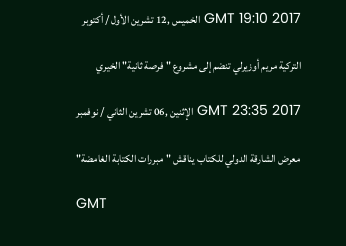GMT 19:10 2017 الخميس ,12 تشرين الأول / أكتوبر

التركية مريم أوزيرلي تنضم إلى مشروع "فرصة ثانية" الخيري

GMT 23:35 2017 الإثنين ,06 تشرين الثاني / نوفمبر

معرض الشارقة الدولي للكتاب يناقش "مبررات الكتابة الغامضة"

GMT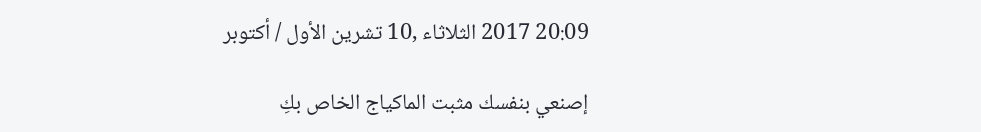20:09 2017 الثلاثاء ,10 تشرين الأول / أكتوبر

إصنعي بنفسك مثبت الماكياج الخاص بكِ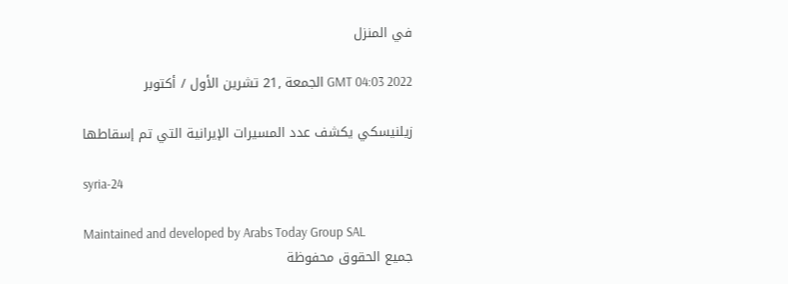في المنزل

GMT 04:03 2022 الجمعة ,21 تشرين الأول / أكتوبر

زيلنيسكي يكشف عدد المسيرات الإيرانية التي تم إسقاطها

syria-24

Maintained and developed by Arabs Today Group SAL
جميع الحقوق محفوظة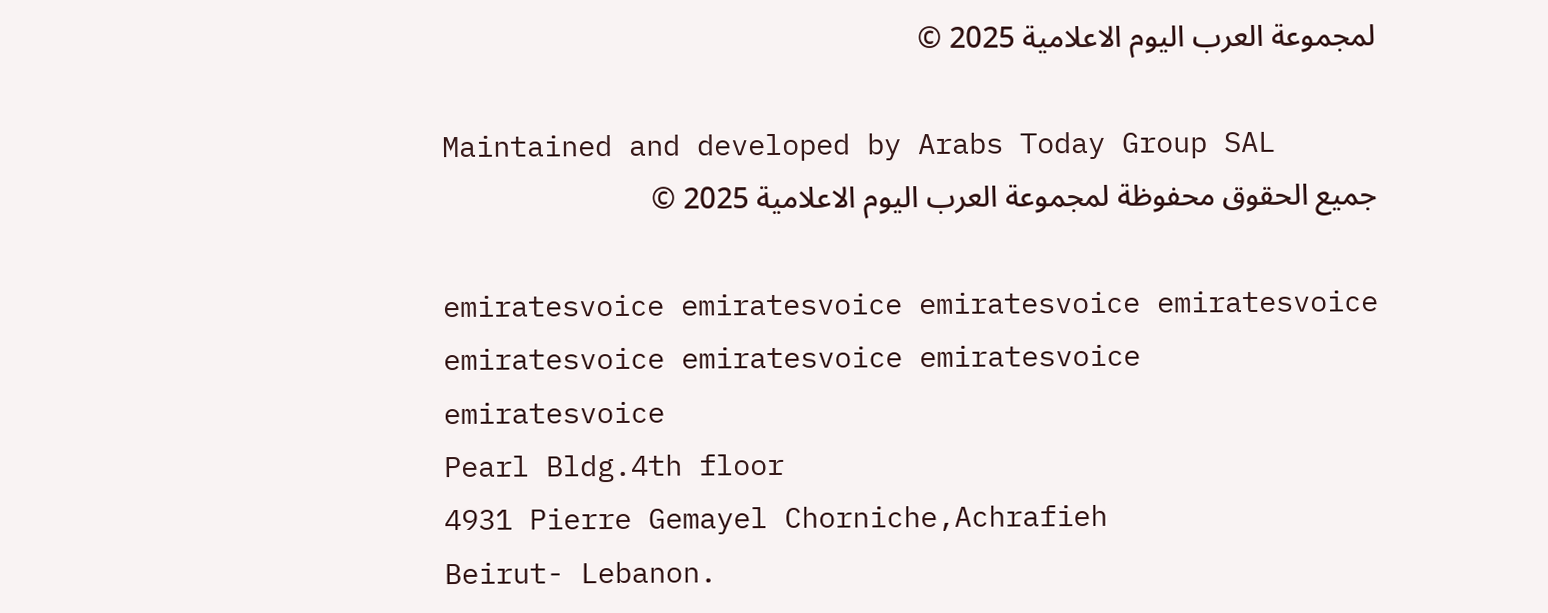لمجموعة العرب اليوم الاعلامية 2025 ©

Maintained and developed by Arabs Today Group SAL
جميع الحقوق محفوظة لمجموعة العرب اليوم الاعلامية 2025 ©

emiratesvoice emiratesvoice emiratesvoice emiratesvoice
emiratesvoice emiratesvoice emiratesvoice
emiratesvoice
Pearl Bldg.4th floor
4931 Pierre Gemayel Chorniche,Achrafieh
Beirut- Lebanon.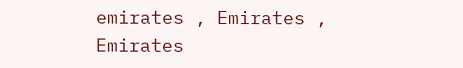emirates , Emirates , Emirates